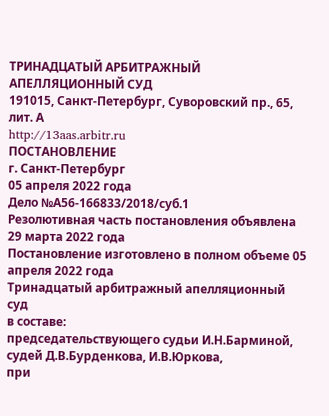ТРИНАДЦАТЫЙ АРБИТРАЖНЫЙ АПЕЛЛЯЦИОННЫЙ СУД
191015, Санкт-Петербург, Суворовский пр., 65, лит. А
http://13aas.arbitr.ru
ПОСТАНОВЛЕНИЕ
г. Санкт-Петербург
05 апреля 2022 года
Дело №А56-166833/2018/суб.1
Резолютивная часть постановления объявлена 29 марта 2022 года
Постановление изготовлено в полном объеме 05 апреля 2022 года
Тринадцатый арбитражный апелляционный суд
в составе:
председательствующего судьи И.Н.Барминой,
судей Д.В.Бурденкова, И.В.Юркова,
при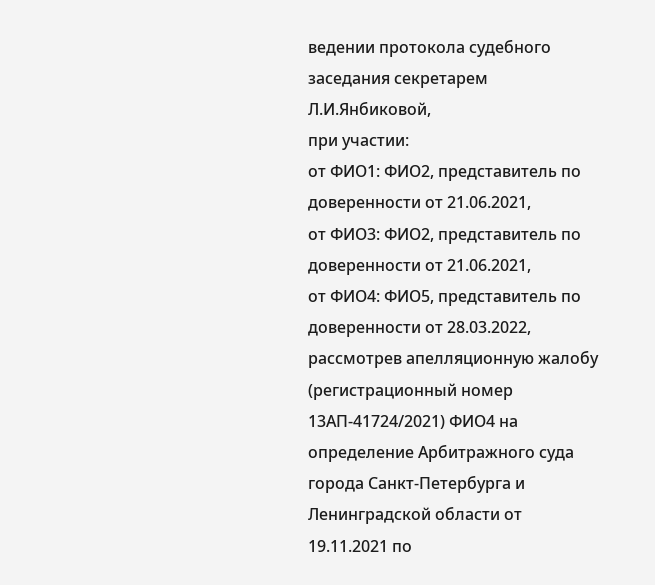ведении протокола судебного заседания секретарем Л.И.Янбиковой,
при участии:
от ФИО1: ФИО2, представитель по доверенности от 21.06.2021,
от ФИО3: ФИО2, представитель по доверенности от 21.06.2021,
от ФИО4: ФИО5, представитель по доверенности от 28.03.2022,
рассмотрев апелляционную жалобу (регистрационный номер 13АП-41724/2021) ФИО4 на определение Арбитражного суда города Санкт-Петербурга и Ленинградской области от 19.11.2021 по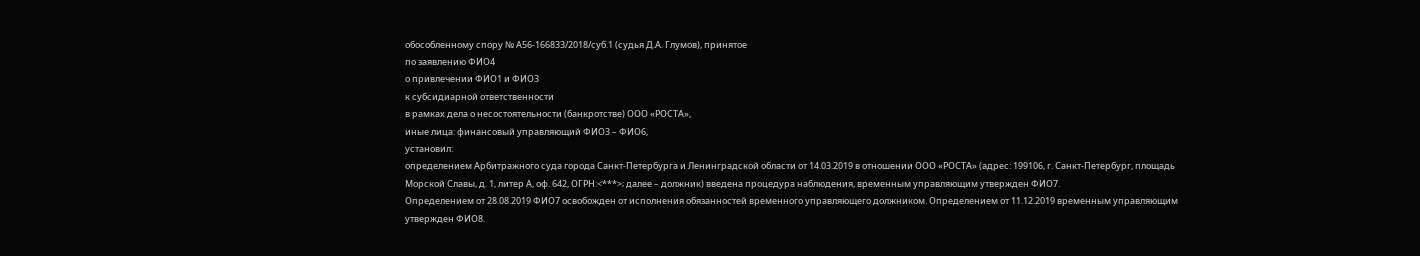обособленному спору № А56-166833/2018/суб.1 (судья Д.А. Глумов), принятое
по заявлению ФИО4
о привлечении ФИО1 и ФИО3
к субсидиарной ответственности
в рамках дела о несостоятельности (банкротстве) ООО «РОСТА»,
иные лица: финансовый управляющий ФИО3 – ФИО6,
установил:
определением Арбитражного суда города Санкт-Петербурга и Ленинградской области от 14.03.2019 в отношении ООО «РОСТА» (адрес: 199106, г. Санкт-Петербург, площадь Морской Славы, д. 1, литер А, оф. 642, ОГРН:<***>; далее – должник) введена процедура наблюдения, временным управляющим утвержден ФИО7.
Определением от 28.08.2019 ФИО7 освобожден от исполнения обязанностей временного управляющего должником. Определением от 11.12.2019 временным управляющим утвержден ФИО8.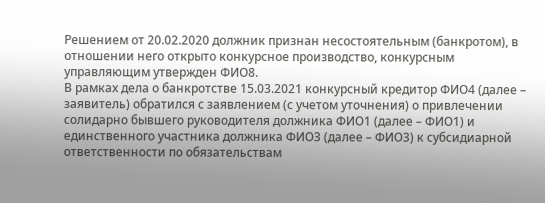Решением от 20.02.2020 должник признан несостоятельным (банкротом), в отношении него открыто конкурсное производство, конкурсным управляющим утвержден ФИО8.
В рамках дела о банкротстве 15.03.2021 конкурсный кредитор ФИО4 (далее – заявитель) обратился с заявлением (с учетом уточнения) о привлечении солидарно бывшего руководителя должника ФИО1 (далее – ФИО1) и единственного участника должника ФИО3 (далее – ФИО3) к субсидиарной ответственности по обязательствам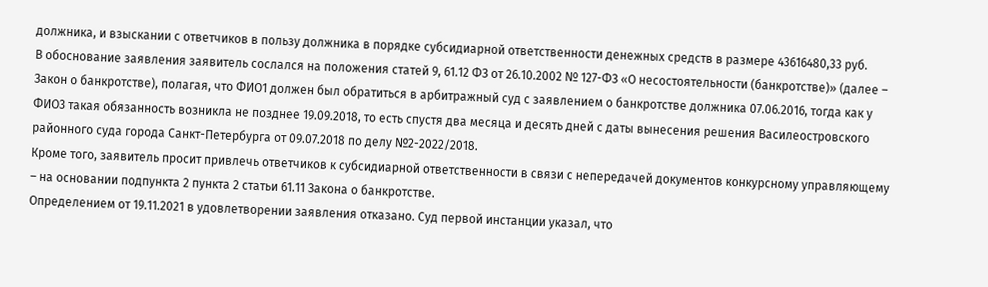должника, и взыскании с ответчиков в пользу должника в порядке субсидиарной ответственности денежных средств в размере 43616480,33 руб.
В обоснование заявления заявитель сослался на положения статей 9, 61.12 ФЗ от 26.10.2002 № 127-ФЗ «О несостоятельности (банкротстве)» (далее – Закон о банкротстве), полагая, что ФИО1 должен был обратиться в арбитражный суд с заявлением о банкротстве должника 07.06.2016, тогда как у ФИО3 такая обязанность возникла не позднее 19.09.2018, то есть спустя два месяца и десять дней с даты вынесения решения Василеостровского районного суда города Санкт-Петербурга от 09.07.2018 по делу №2-2022/2018.
Кроме того, заявитель просит привлечь ответчиков к субсидиарной ответственности в связи с непередачей документов конкурсному управляющему – на основании подпункта 2 пункта 2 статьи 61.11 Закона о банкротстве.
Определением от 19.11.2021 в удовлетворении заявления отказано. Суд первой инстанции указал, что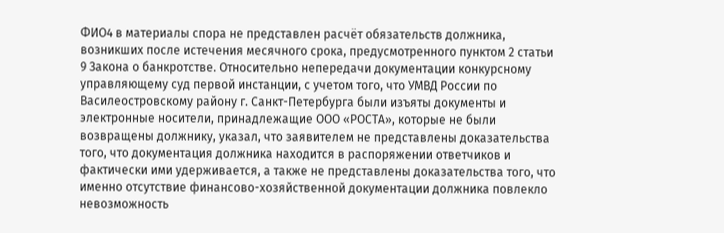ФИО4 в материалы спора не представлен расчёт обязательств должника, возникших после истечения месячного срока, предусмотренного пунктом 2 статьи 9 Закона о банкротстве. Относительно непередачи документации конкурсному управляющему суд первой инстанции, с учетом того, что УМВД России по Василеостровскому району г. Санкт-Петербурга были изъяты документы и электронные носители, принадлежащие ООО «РОСТА», которые не были возвращены должнику, указал, что заявителем не представлены доказательства того, что документация должника находится в распоряжении ответчиков и фактически ими удерживается, а также не представлены доказательства того, что именно отсутствие финансово-хозяйственной документации должника повлекло невозможность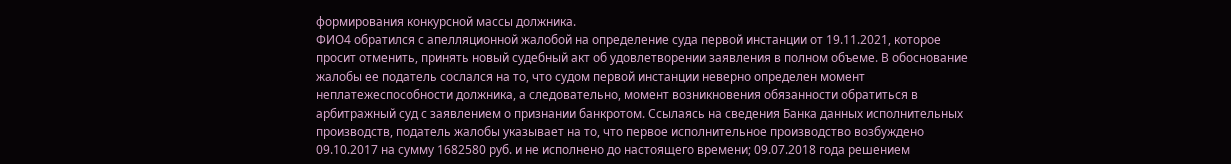формирования конкурсной массы должника.
ФИО4 обратился с апелляционной жалобой на определение суда первой инстанции от 19.11.2021, которое просит отменить, принять новый судебный акт об удовлетворении заявления в полном объеме. В обоснование жалобы ее податель сослался на то, что судом первой инстанции неверно определен момент неплатежеспособности должника, а следовательно, момент возникновения обязанности обратиться в арбитражный суд с заявлением о признании банкротом. Ссылаясь на сведения Банка данных исполнительных производств, податель жалобы указывает на то, что первое исполнительное производство возбуждено 09.10.2017 на сумму 1682580 руб. и не исполнено до настоящего времени; 09.07.2018 года решением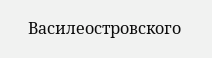Василеостровского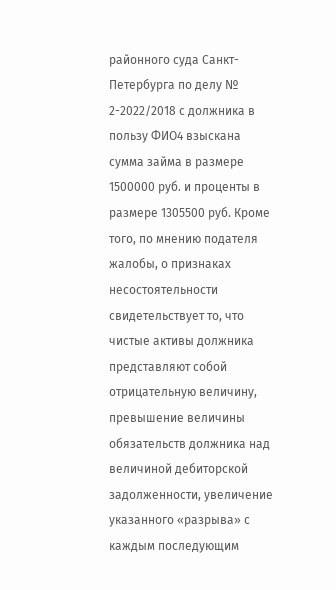районного суда Санкт-Петербурга по делу № 2-2022/2018 с должника в пользу ФИО4 взыскана сумма займа в размере 1500000 руб. и проценты в размере 1305500 руб. Кроме того, по мнению подателя жалобы, о признаках несостоятельности свидетельствует то, что чистые активы должника представляют собой отрицательную величину, превышение величины обязательств должника над величиной дебиторской задолженности, увеличение указанного «разрыва» с каждым последующим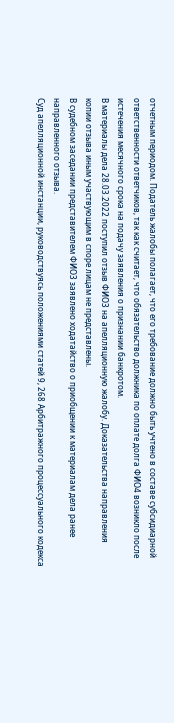отчетным периодом. Податель жалобы полагает, что его требование должно быть учтено в составе субсидиарной ответственности ответчиков, так как считает, что обязательство должника по оплате долга ФИО4 возникло после истечения месячного срока на подачу заявления о признании банкротом.
В материалы дела 28.03.2022 поступил отзыв ФИО3 на апелляционную жалобу. Доказательства направления копии отзыва иным участвующим в споре лицам не представлены.
В судебном заседании представителем ФИО3 заявлено ходатайство о приобщении к материалам дела ранее направленного отзыва.
Суд апелляционной инстанции, руководствуясь положениями статей 9, 268 Арбитражного процессуального кодекса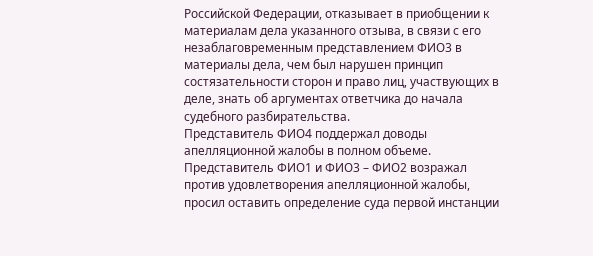Российской Федерации, отказывает в приобщении к материалам дела указанного отзыва, в связи с его незаблаговременным представлением ФИО3 в материалы дела, чем был нарушен принцип состязательности сторон и право лиц, участвующих в деле, знать об аргументах ответчика до начала судебного разбирательства.
Представитель ФИО4 поддержал доводы апелляционной жалобы в полном объеме. Представитель ФИО1 и ФИО3 – ФИО2 возражал против удовлетворения апелляционной жалобы, просил оставить определение суда первой инстанции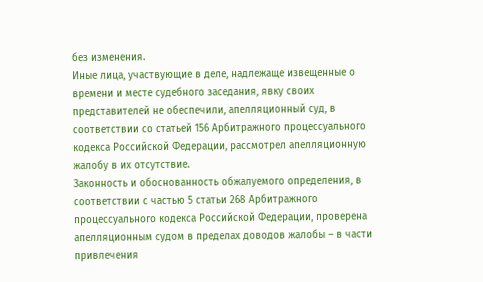без изменения.
Иные лица, участвующие в деле, надлежаще извещенные о времени и месте судебного заседания, явку своих представителей не обеспечили, апелляционный суд, в соответствии со статьей 156 Арбитражного процессуального кодекса Российской Федерации, рассмотрел апелляционную жалобу в их отсутствие.
Законность и обоснованность обжалуемого определения, в соответствии с частью 5 статьи 268 Арбитражного процессуального кодекса Российской Федерации, проверена апелляционным судом в пределах доводов жалобы – в части привлечения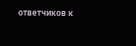ответчиков к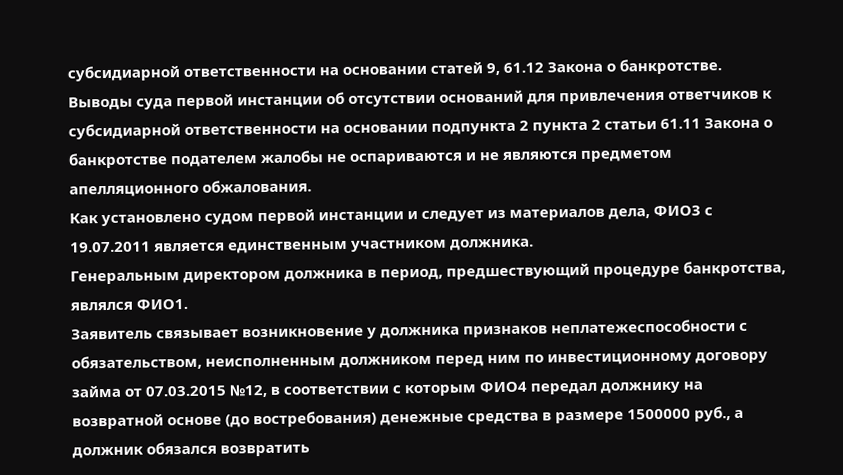субсидиарной ответственности на основании статей 9, 61.12 Закона о банкротстве.
Выводы суда первой инстанции об отсутствии оснований для привлечения ответчиков к субсидиарной ответственности на основании подпункта 2 пункта 2 статьи 61.11 Закона о банкротстве подателем жалобы не оспариваются и не являются предметом апелляционного обжалования.
Как установлено судом первой инстанции и следует из материалов дела, ФИО3 с 19.07.2011 является единственным участником должника.
Генеральным директором должника в период, предшествующий процедуре банкротства, являлся ФИО1.
Заявитель связывает возникновение у должника признаков неплатежеспособности с обязательством, неисполненным должником перед ним по инвестиционному договору займа от 07.03.2015 №12, в соответствии с которым ФИО4 передал должнику на возвратной основе (до востребования) денежные средства в размере 1500000 руб., а должник обязался возвратить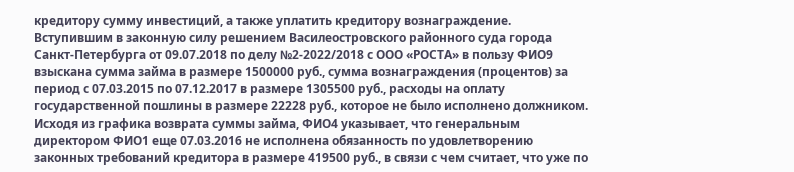кредитору сумму инвестиций, а также уплатить кредитору вознаграждение.
Вступившим в законную силу решением Василеостровского районного суда города Санкт-Петербурга от 09.07.2018 по делу №2-2022/2018 с ООО «РОСТА» в пользу ФИО9 взыскана сумма займа в размере 1500000 руб., сумма вознаграждения (процентов) за период с 07.03.2015 по 07.12.2017 в размере 1305500 руб., расходы на оплату государственной пошлины в размере 22228 руб., которое не было исполнено должником.
Исходя из графика возврата суммы займа, ФИО4 указывает, что генеральным директором ФИО1 еще 07.03.2016 не исполнена обязанность по удовлетворению законных требований кредитора в размере 419500 руб., в связи с чем считает, что уже по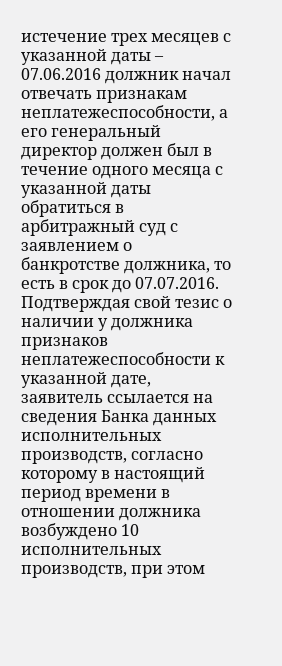истечение трех месяцев с указанной даты – 07.06.2016 должник начал отвечать признакам неплатежеспособности, а его генеральный директор должен был в течение одного месяца с указанной даты обратиться в арбитражный суд с заявлением о банкротстве должника, то есть в срок до 07.07.2016.
Подтверждая свой тезис о наличии у должника признаков неплатежеспособности к указанной дате, заявитель ссылается на сведения Банка данных исполнительных производств, согласно которому в настоящий период времени в отношении должника возбуждено 10 исполнительных производств, при этом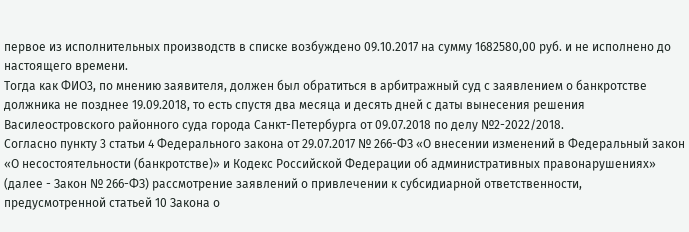первое из исполнительных производств в списке возбуждено 09.10.2017 на сумму 1682580,00 руб. и не исполнено до настоящего времени.
Тогда как ФИО3, по мнению заявителя, должен был обратиться в арбитражный суд с заявлением о банкротстве должника не позднее 19.09.2018, то есть спустя два месяца и десять дней с даты вынесения решения Василеостровского районного суда города Санкт-Петербурга от 09.07.2018 по делу №2-2022/2018.
Согласно пункту 3 статьи 4 Федерального закона от 29.07.2017 № 266-ФЗ «О внесении изменений в Федеральный закон «О несостоятельности (банкротстве)» и Кодекс Российской Федерации об административных правонарушениях» (далее - Закон № 266-ФЗ) рассмотрение заявлений о привлечении к субсидиарной ответственности, предусмотренной статьей 10 Закона о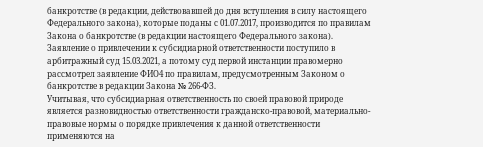банкротстве (в редакции, действовавшей до дня вступления в силу настоящего Федерального закона), которые поданы с 01.07.2017, производится по правилам Закона о банкротстве (в редакции настоящего Федерального закона).
Заявление о привлечении к субсидиарной ответственности поступило в арбитражный суд 15.03.2021, а потому суд первой инстанции правомерно рассмотрел заявление ФИО4 по правилам, предусмотренным Законом о банкротстве в редакции Закона № 266-ФЗ.
Учитывая, что субсидиарная ответственность по своей правовой природе является разновидностью ответственности гражданско-правовой, материально-правовые нормы о порядке привлечения к данной ответственности применяются на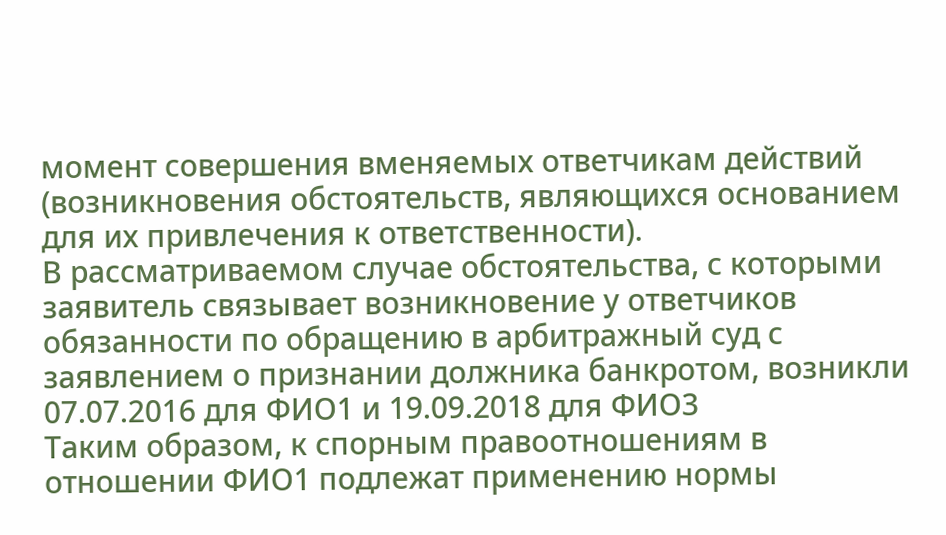момент совершения вменяемых ответчикам действий (возникновения обстоятельств, являющихся основанием для их привлечения к ответственности).
В рассматриваемом случае обстоятельства, с которыми заявитель связывает возникновение у ответчиков обязанности по обращению в арбитражный суд с заявлением о признании должника банкротом, возникли 07.07.2016 для ФИО1 и 19.09.2018 для ФИО3
Таким образом, к спорным правоотношениям в отношении ФИО1 подлежат применению нормы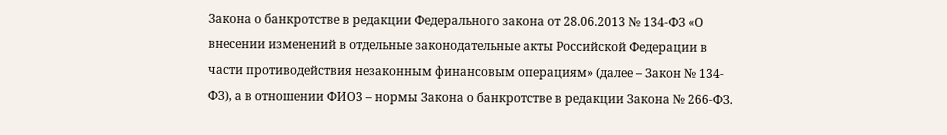Закона о банкротстве в редакции Федерального закона от 28.06.2013 № 134-ФЗ «О внесении изменений в отдельные законодательные акты Российской Федерации в части противодействия незаконным финансовым операциям» (далее – Закон № 134-ФЗ), а в отношении ФИО3 – нормы Закона о банкротстве в редакции Закона № 266-ФЗ.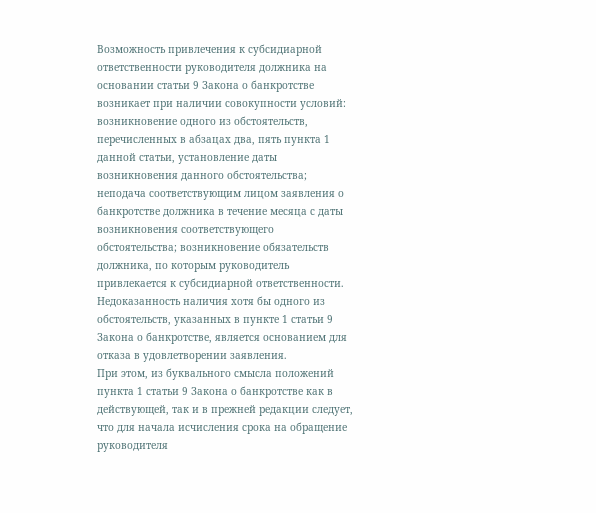Возможность привлечения к субсидиарной ответственности руководителя должника на основании статьи 9 Закона о банкротстве возникает при наличии совокупности условий: возникновение одного из обстоятельств, перечисленных в абзацах два, пять пункта 1 данной статьи, установление даты возникновения данного обстоятельства; неподача соответствующим лицом заявления о банкротстве должника в течение месяца с даты возникновения соответствующего обстоятельства; возникновение обязательств должника, по которым руководитель привлекается к субсидиарной ответственности.
Недоказанность наличия хотя бы одного из обстоятельств, указанных в пункте 1 статьи 9 Закона о банкротстве, является основанием для отказа в удовлетворении заявления.
При этом, из буквального смысла положений пункта 1 статьи 9 Закона о банкротстве как в действующей, так и в прежней редакции следует, что для начала исчисления срока на обращение руководителя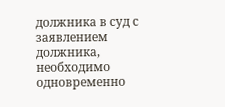должника в суд с заявлением должника, необходимо одновременно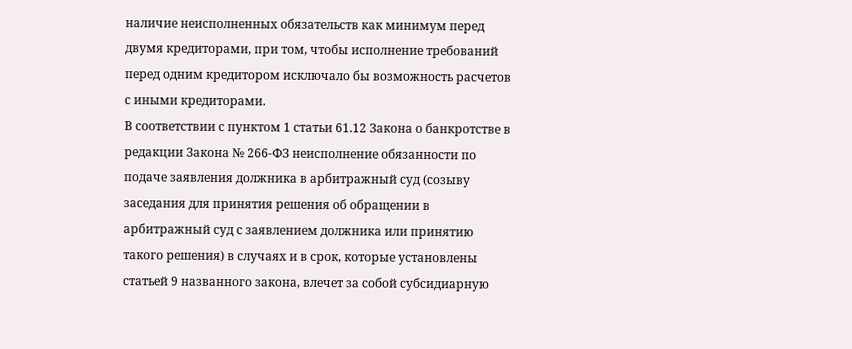наличие неисполненных обязательств как минимум перед двумя кредиторами, при том, чтобы исполнение требований перед одним кредитором исключало бы возможность расчетов с иными кредиторами.
В соответствии с пунктом 1 статьи 61.12 Закона о банкротстве в редакции Закона № 266-ФЗ неисполнение обязанности по подаче заявления должника в арбитражный суд (созыву заседания для принятия решения об обращении в арбитражный суд с заявлением должника или принятию такого решения) в случаях и в срок, которые установлены статьей 9 названного закона, влечет за собой субсидиарную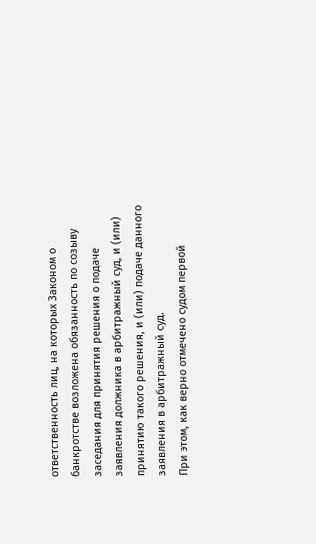ответственность лиц, на которых Законом о банкротстве возложена обязанность по созыву заседания для принятия решения о подаче заявления должника в арбитражный суд, и (или) принятию такого решения, и (или) подаче данного заявления в арбитражный суд.
При этом, как верно отмечено судом первой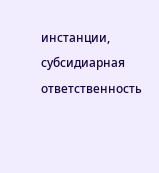инстанции, субсидиарная ответственность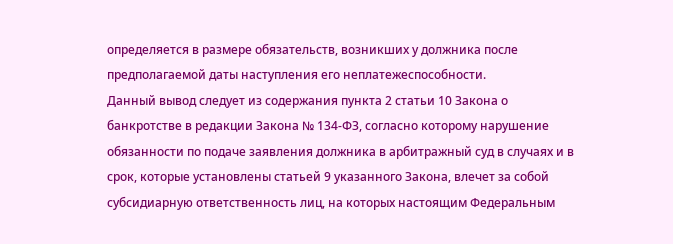определяется в размере обязательств, возникших у должника после предполагаемой даты наступления его неплатежеспособности.
Данный вывод следует из содержания пункта 2 статьи 10 Закона о банкротстве в редакции Закона № 134-ФЗ, согласно которому нарушение обязанности по подаче заявления должника в арбитражный суд в случаях и в срок, которые установлены статьей 9 указанного Закона, влечет за собой субсидиарную ответственность лиц, на которых настоящим Федеральным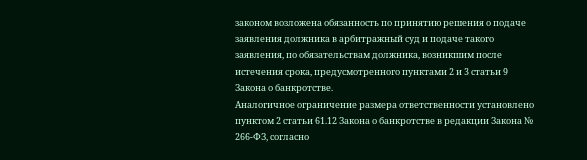законом возложена обязанность по принятию решения о подаче заявления должника в арбитражный суд и подаче такого заявления, по обязательствам должника, возникшим после истечения срока, предусмотренного пунктами 2 и 3 статьи 9 Закона о банкротстве.
Аналогичное ограничение размера ответственности установлено пунктом 2 статьи 61.12 Закона о банкротстве в редакции Закона № 266-ФЗ, согласно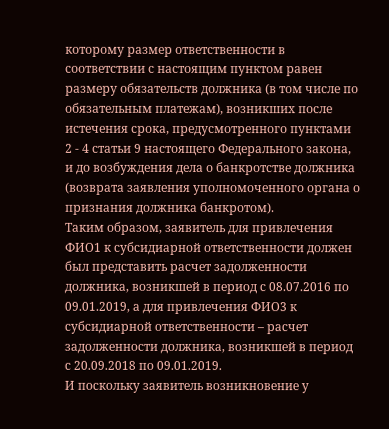которому размер ответственности в соответствии с настоящим пунктом равен размеру обязательств должника (в том числе по обязательным платежам), возникших после истечения срока, предусмотренного пунктами 2 - 4 статьи 9 настоящего Федерального закона, и до возбуждения дела о банкротстве должника (возврата заявления уполномоченного органа о признания должника банкротом).
Таким образом, заявитель для привлечения ФИО1 к субсидиарной ответственности должен был представить расчет задолженности должника, возникшей в период с 08.07.2016 по 09.01.2019, а для привлечения ФИО3 к субсидиарной ответственности – расчет задолженности должника, возникшей в период с 20.09.2018 по 09.01.2019.
И поскольку заявитель возникновение у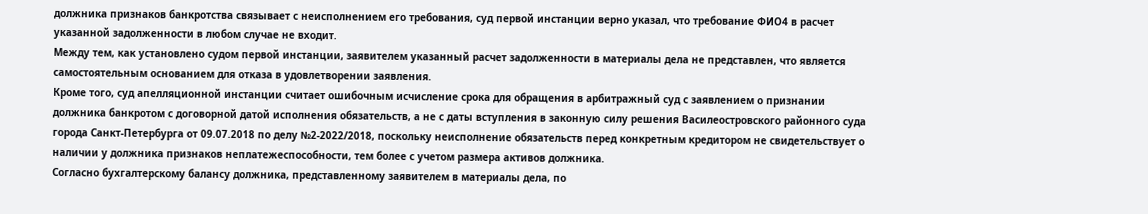должника признаков банкротства связывает с неисполнением его требования, суд первой инстанции верно указал, что требование ФИО4 в расчет указанной задолженности в любом случае не входит.
Между тем, как установлено судом первой инстанции, заявителем указанный расчет задолженности в материалы дела не представлен, что является самостоятельным основанием для отказа в удовлетворении заявления.
Кроме того, суд апелляционной инстанции считает ошибочным исчисление срока для обращения в арбитражный суд с заявлением о признании должника банкротом с договорной датой исполнения обязательств, а не с даты вступления в законную силу решения Василеостровского районного суда города Санкт-Петербурга от 09.07.2018 по делу №2-2022/2018, поскольку неисполнение обязательств перед конкретным кредитором не свидетельствует о наличии у должника признаков неплатежеспособности, тем более с учетом размера активов должника.
Согласно бухгалтерскому балансу должника, представленному заявителем в материалы дела, по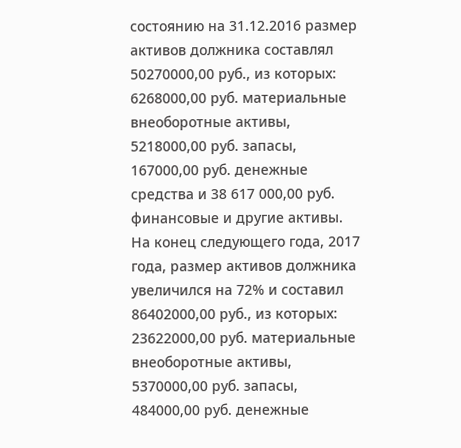состоянию на 31.12.2016 размер активов должника составлял 50270000,00 руб., из которых: 6268000,00 руб. материальные внеоборотные активы, 5218000,00 руб. запасы, 167000,00 руб. денежные средства и 38 617 000,00 руб. финансовые и другие активы.
На конец следующего года, 2017 года, размер активов должника увеличился на 72% и составил 86402000,00 руб., из которых: 23622000,00 руб. материальные внеоборотные активы, 5370000,00 руб. запасы, 484000,00 руб. денежные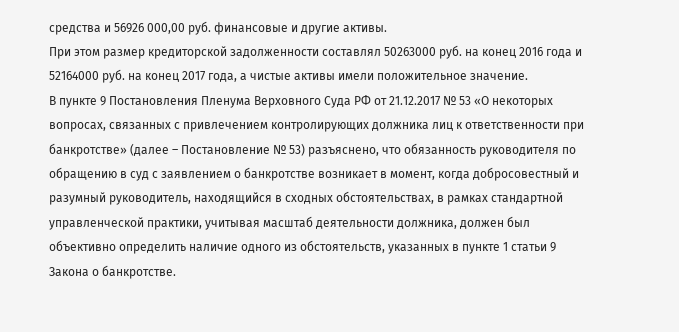средства и 56926 000,00 руб. финансовые и другие активы.
При этом размер кредиторской задолженности составлял 50263000 руб. на конец 2016 года и 52164000 руб. на конец 2017 года, а чистые активы имели положительное значение.
В пункте 9 Постановления Пленума Верховного Суда РФ от 21.12.2017 № 53 «О некоторых вопросах, связанных с привлечением контролирующих должника лиц к ответственности при банкротстве» (далее – Постановление № 53) разъяснено, что обязанность руководителя по обращению в суд с заявлением о банкротстве возникает в момент, когда добросовестный и разумный руководитель, находящийся в сходных обстоятельствах, в рамках стандартной управленческой практики, учитывая масштаб деятельности должника, должен был объективно определить наличие одного из обстоятельств, указанных в пункте 1 статьи 9 Закона о банкротстве.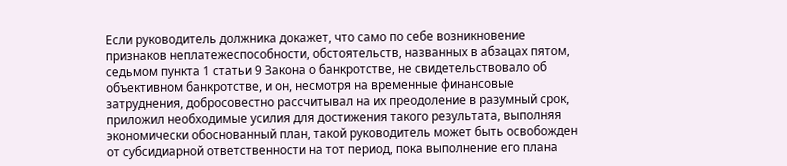Если руководитель должника докажет, что само по себе возникновение признаков неплатежеспособности, обстоятельств, названных в абзацах пятом, седьмом пункта 1 статьи 9 Закона о банкротстве, не свидетельствовало об объективном банкротстве, и он, несмотря на временные финансовые затруднения, добросовестно рассчитывал на их преодоление в разумный срок, приложил необходимые усилия для достижения такого результата, выполняя экономически обоснованный план, такой руководитель может быть освобожден от субсидиарной ответственности на тот период, пока выполнение его плана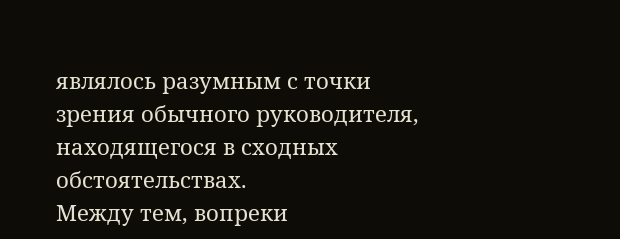являлось разумным с точки зрения обычного руководителя, находящегося в сходных обстоятельствах.
Между тем, вопреки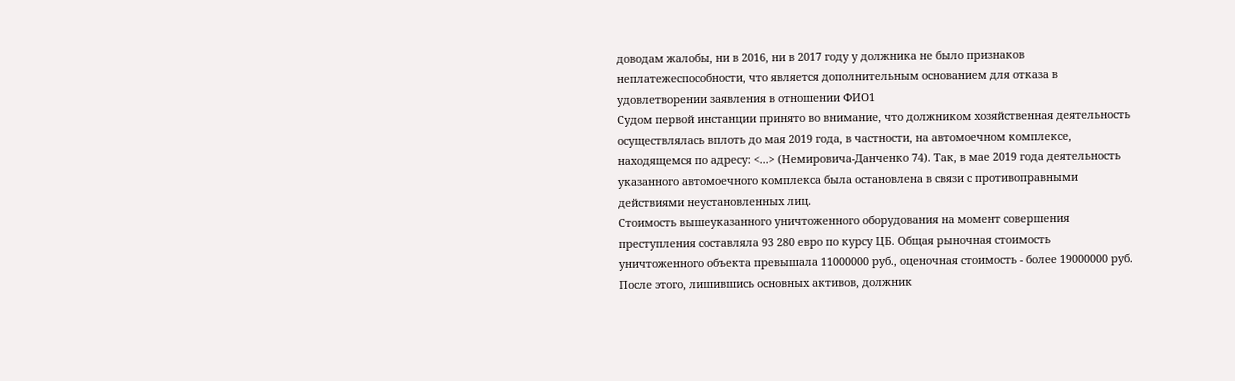доводам жалобы, ни в 2016, ни в 2017 году у должника не было признаков неплатежеспособности, что является дополнительным основанием для отказа в удовлетворении заявления в отношении ФИО1
Судом первой инстанции принято во внимание, что должником хозяйственная деятельность осуществлялась вплоть до мая 2019 года, в частности, на автомоечном комплексе, находящемся по адресу: <...> (Немировича-Данченко 74). Так, в мае 2019 года деятельность указанного автомоечного комплекса была остановлена в связи с противоправными действиями неустановленных лиц.
Стоимость вышеуказанного уничтоженного оборудования на момент совершения преступления составляла 93 280 евро по курсу ЦБ. Общая рыночная стоимость уничтоженного объекта превышала 11000000 руб., оценочная стоимость - более 19000000 руб.
После этого, лишившись основных активов, должник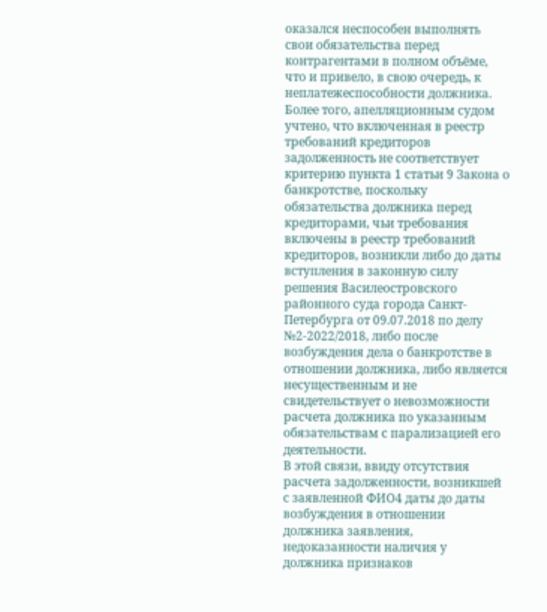оказался неспособен выполнять свои обязательства перед контрагентами в полном объёме, что и привело, в свою очередь, к неплатежеспособности должника.
Более того, апелляционным судом учтено, что включенная в реестр требований кредиторов задолженность не соответствует критерию пункта 1 статьи 9 Закона о банкротстве, поскольку обязательства должника перед кредиторами, чьи требования включены в реестр требований кредиторов, возникли либо до даты вступления в законную силу решения Василеостровского районного суда города Санкт-Петербурга от 09.07.2018 по делу №2-2022/2018, либо после возбуждения дела о банкротстве в отношении должника, либо является несущественным и не свидетельствует о невозможности расчета должника по указанным обязательствам с парализацией его деятельности.
В этой связи, ввиду отсутствия расчета задолженности, возникшей с заявленной ФИО4 даты до даты возбуждения в отношении должника заявления, недоказанности наличия у должника признаков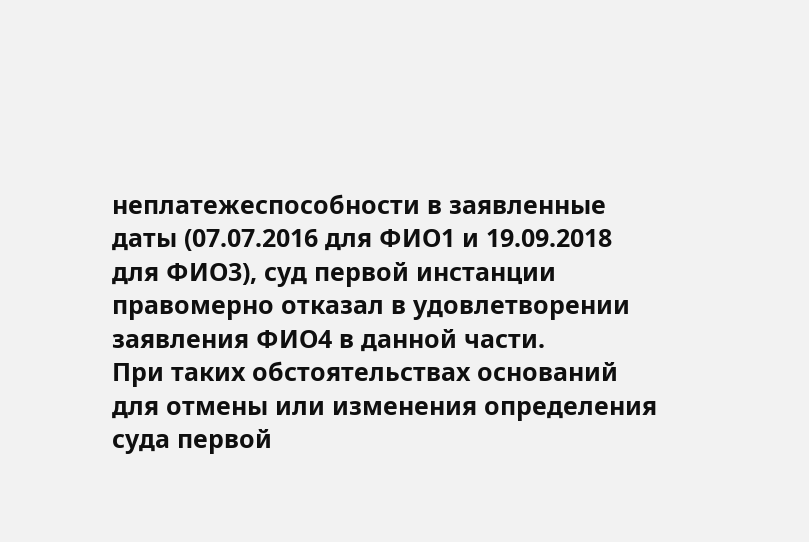неплатежеспособности в заявленные даты (07.07.2016 для ФИО1 и 19.09.2018 для ФИО3), суд первой инстанции правомерно отказал в удовлетворении заявления ФИО4 в данной части.
При таких обстоятельствах оснований для отмены или изменения определения суда первой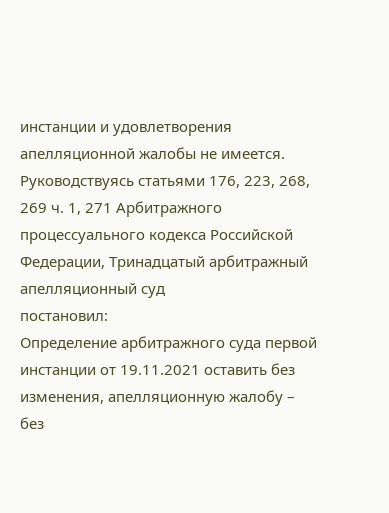инстанции и удовлетворения апелляционной жалобы не имеется.
Руководствуясь статьями 176, 223, 268, 269 ч. 1, 271 Арбитражного процессуального кодекса Российской Федерации, Тринадцатый арбитражный апелляционный суд
постановил:
Определение арбитражного суда первой инстанции от 19.11.2021 оставить без изменения, апелляционную жалобу – без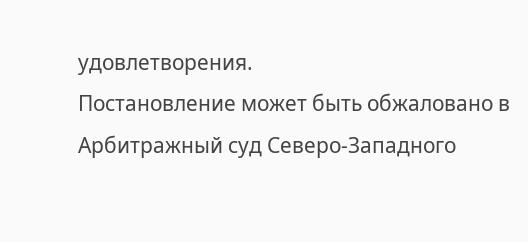удовлетворения.
Постановление может быть обжаловано в Арбитражный суд Северо-Западного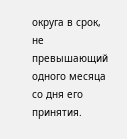округа в срок, не превышающий одного месяца со дня его принятия.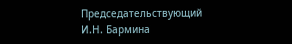Председательствующий
И.Н. Бармина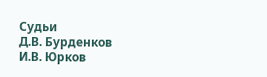Судьи
Д.В. Бурденков
И.В. Юрков